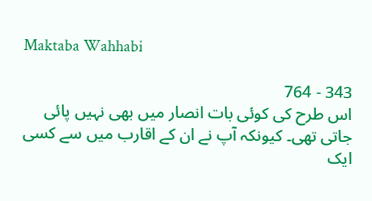Maktaba Wahhabi

343 - 764
اس طرح کی کوئی بات انصار میں بھی نہیں پائی جاتی تھی۔ کیونکہ آپ نے ان کے اقارب میں سے کسی ایک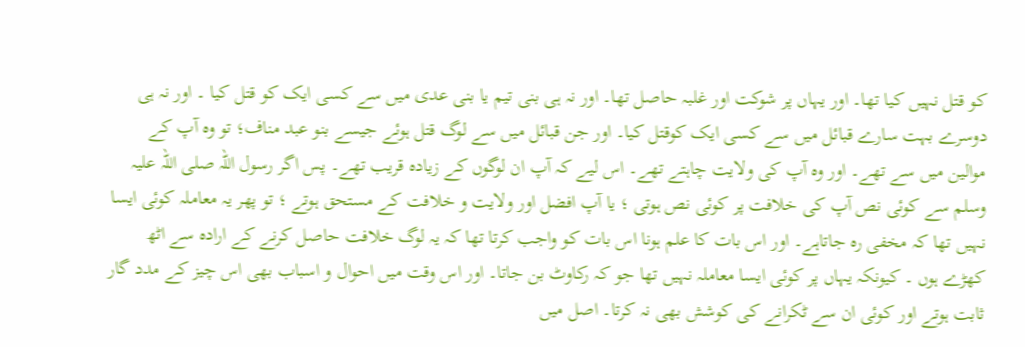کو قتل نہیں کیا تھا۔ اور یہاں پر شوکت اور غلبہ حاصل تھا۔ اور نہ ہی بنی تیم یا بنی عدی میں سے کسی ایک کو قتل کیا ۔ اور نہ ہی دوسرے بہت سارے قبائل میں سے کسی ایک کوقتل کیا۔ اور جن قبائل میں سے لوگ قتل ہوئے جیسے بنو عبد مناف؛ تو وہ آپ کے موالین میں سے تھے۔ اور وہ آپ کی ولایت چاہتے تھے۔ اس لیے کہ آپ ان لوگوں کے زیادہ قریب تھے۔ پس اگر رسول اللہ صلی اللہ علیہ وسلم سے کوئی نص آپ کی خلافت پر کوئی نص ہوتی ؛ یا آپ افضل اور ولایت و خلافت کے مستحق ہوتے ؛ تو پھر یہ معاملہ کوئی ایسا نہیں تھا کہ مخفی رہ جاتاہے۔ اور اس بات کا علم ہونا اس بات کو واجب کرتا تھا کہ یہ لوگ خلافت حاصل کرنے کے ارادہ سے اٹھ کھڑے ہوں ۔ کیونکہ یہاں پر کوئی ایسا معاملہ نہیں تھا جو کہ رکاوٹ بن جاتا۔ اور اس وقت میں احوال و اسباب بھی اس چیز کے مدد گار ثابت ہوتے اور کوئی ان سے ٹکرانے کی کوشش بھی نہ کرتا۔ اصل میں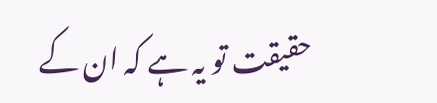حقیقت تو یہ ہے کہ ان کے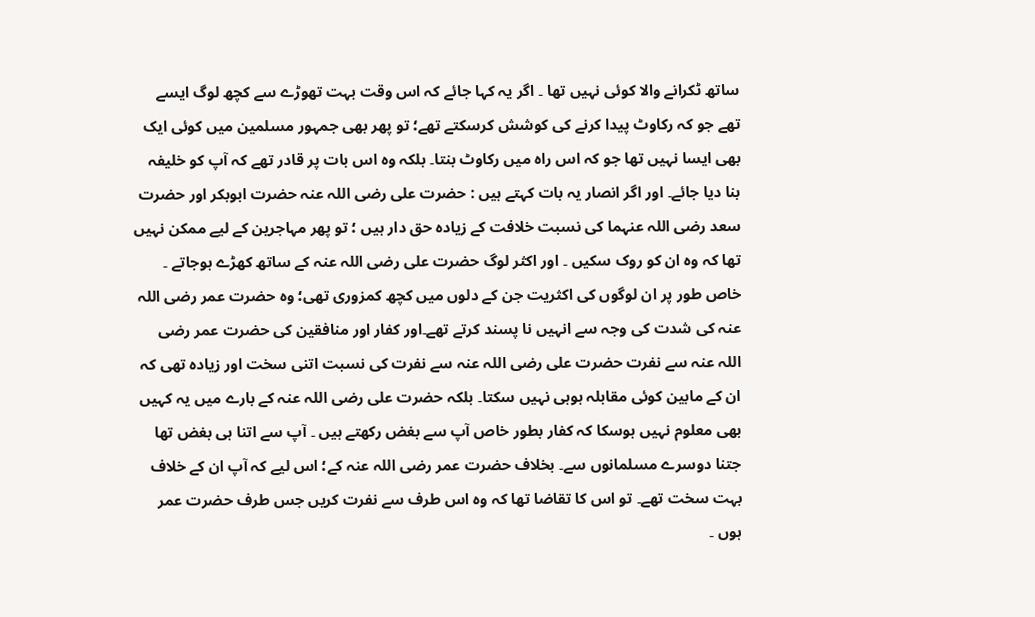ساتھ ٹکرانے والا کوئی نہیں تھا ۔ اگر یہ کہا جائے کہ اس وقت بہت تھوڑے سے کچھ لوگ ایسے تھے جو کہ رکاوٹ پیدا کرنے کی کوشش کرسکتے تھے؛ تو پھر بھی جمہور مسلمین میں کوئی ایک بھی ایسا نہیں تھا جو کہ اس راہ میں رکاوٹ بنتا۔ بلکہ وہ اس بات پر قادر تھے کہ آپ کو خلیفہ بنا دیا جائے۔ اور اگر انصار یہ بات کہتے ہیں : حضرت علی رضی اللہ عنہ حضرت ابوبکر اور حضرت سعد رضی اللہ عنہما کی نسبت خلافت کے زیادہ حق دار ہیں ؛ تو پھر مہاجرین کے لیے ممکن نہیں تھا کہ وہ ان کو روک سکیں ۔ اور اکثر لوگ حضرت علی رضی اللہ عنہ کے ساتھ کھڑے ہوجاتے ۔ خاص طور پر ان لوگوں کی اکثریت جن کے دلوں میں کچھ کمزوری تھی؛ وہ حضرت عمر رضی اللہ عنہ کی شدت کی وجہ سے انہیں نا پسند کرتے تھے۔اور کفار اور منافقین کی حضرت عمر رضی اللہ عنہ سے نفرت حضرت علی رضی اللہ عنہ سے نفرت کی نسبت اتنی سخت اور زیادہ تھی کہ ان کے مابین کوئی مقابلہ ہوہی نہیں سکتا۔ بلکہ حضرت علی رضی اللہ عنہ کے بارے میں یہ کہیں بھی معلوم نہیں ہوسکا کہ کفار بطور خاص آپ سے بغض رکھتے ہیں ۔ آپ سے اتنا ہی بغض تھا جتنا دوسرے مسلمانوں سے۔ بخلاف حضرت عمر رضی اللہ عنہ کے؛ اس لیے کہ آپ ان کے خلاف بہت سخت تھے۔ تو اس کا تقاضا تھا کہ وہ اس طرف سے نفرت کریں جس طرف حضرت عمر ہوں ۔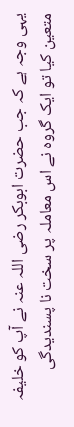یہی وجہ ہے کہ جب حضرت ابوبکر رضی اللہ عنہ نے آپ کو خلیفہ متعین کیا تو ایک گروہ نے اس معاملہ پر سخت نا پسندیدگی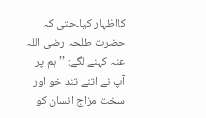کااظہار کیا۔حتی کہ حضرت طلحہ رضی اللہ عنہ کہنے لگے: ’’ ہم پر آپ نے اتنے تند خو اور سخت مزاج انسان کو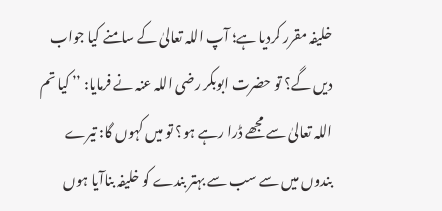خلیفہ مقرر کردیا ہے؛ آپ اللہ تعالیٰ کے سامنے کیا جواب دیں گے؟ تو حضرت ابوبکر رضی اللہ عنہ نے فرمایا: ’’ کیا تم اللہ تعالیٰ سے مجھے ڈرا رہے ہو؟ تو میں کہوں گا: تیرے بندوں میں سے سب سے بہتر بندے کو خلیفہ بناآیا ہوں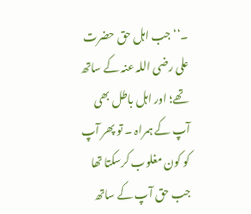۔‘‘ جب اہل حق حضرت علی رضی اللہ عنہ کے ساتھ تھے؛ اور اہل باطل بھی آپ کے ہمراہ ۔ تو پھر آپ کو کون مغلوب کرسکتا تھا جب حق آپ کے ساتھ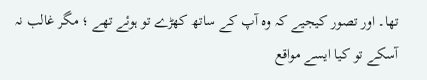تھا۔ اور تصور کیجیے کہ وہ آپ کے ساتھ کھڑے تو ہوئے تھے ؛ مگر غالب نہ آسکے تو کیا ایسے مواقع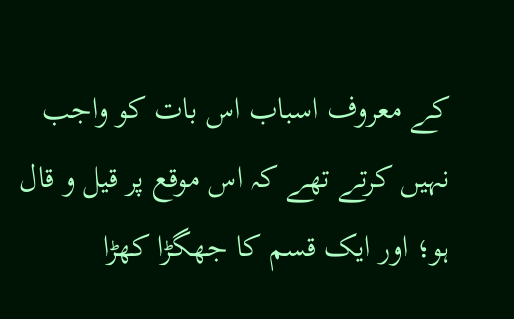کے معروف اسباب اس بات کو واجب نہیں کرتے تھے کہ اس موقع پر قیل و قال ہو؛ اور ایک قسم کا جھگڑا کھڑا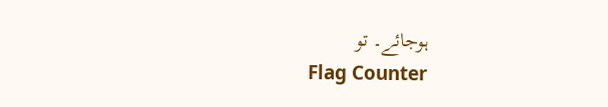ہوجائے۔ تو
Flag Counter